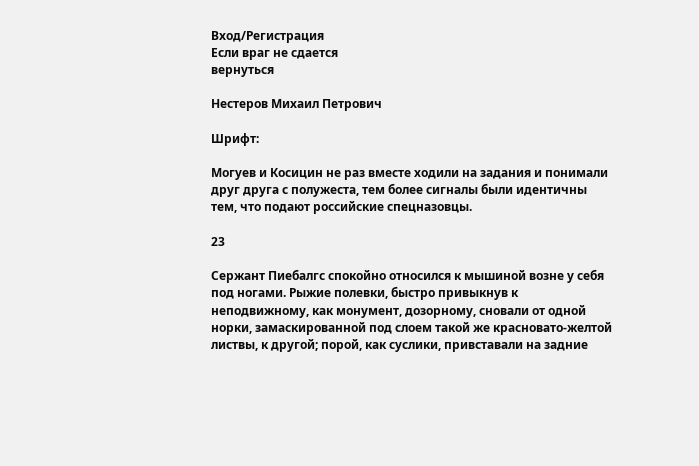Вход/Регистрация
Если враг не сдается
вернуться

Нестеров Михаил Петрович

Шрифт:

Могуев и Косицин не раз вместе ходили на задания и понимали друг друга с полужеста, тем более сигналы были идентичны тем, что подают российские спецназовцы.

23

Сержант Пиебалгс спокойно относился к мышиной возне у себя под ногами. Рыжие полевки, быстро привыкнув к неподвижному, как монумент, дозорному, сновали от одной норки, замаскированной под слоем такой же красновато-желтой листвы, к другой; порой, как суслики, привставали на задние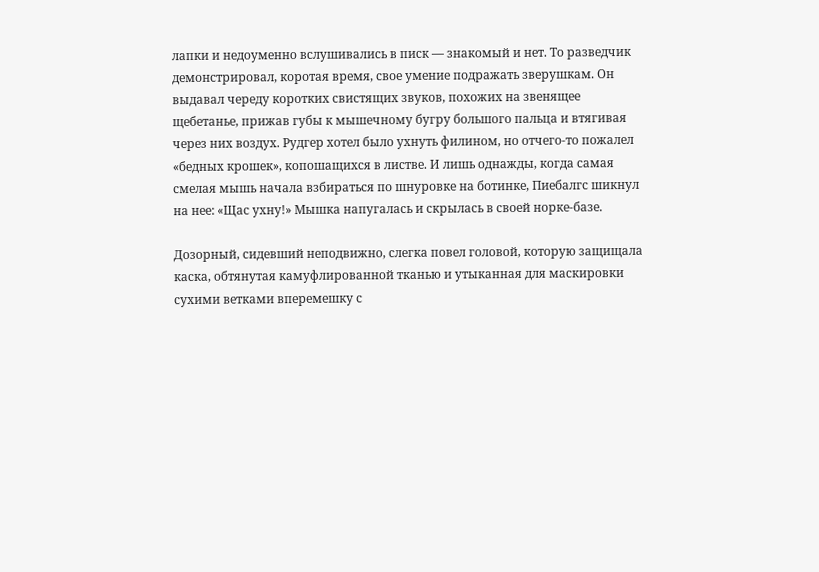лапки и недоуменно вслушивались в писк — знакомый и нет. То разведчик демонстрировал, коротая время, свое умение подражать зверушкам. Он выдавал череду коротких свистящих звуков, похожих на звенящее щебетанье, прижав губы к мышечному бугру большого пальца и втягивая через них воздух. Рудгер хотел было ухнуть филином, но отчего-то пожалел «бедных крошек», копошащихся в листве. И лишь однажды, когда самая смелая мышь начала взбираться по шнуровке на ботинке, Пиебалгс шикнул на нее: «Щас ухну!» Мышка напугалась и скрылась в своей норке-базе.

Дозорный, сидевший неподвижно, слегка повел головой, которую защищала каска, обтянутая камуфлированной тканью и утыканная для маскировки сухими ветками вперемешку с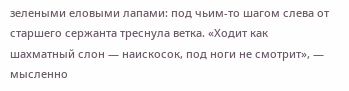зелеными еловыми лапами: под чьим-то шагом слева от старшего сержанта треснула ветка. «Ходит как шахматный слон — наискосок, под ноги не смотрит», — мысленно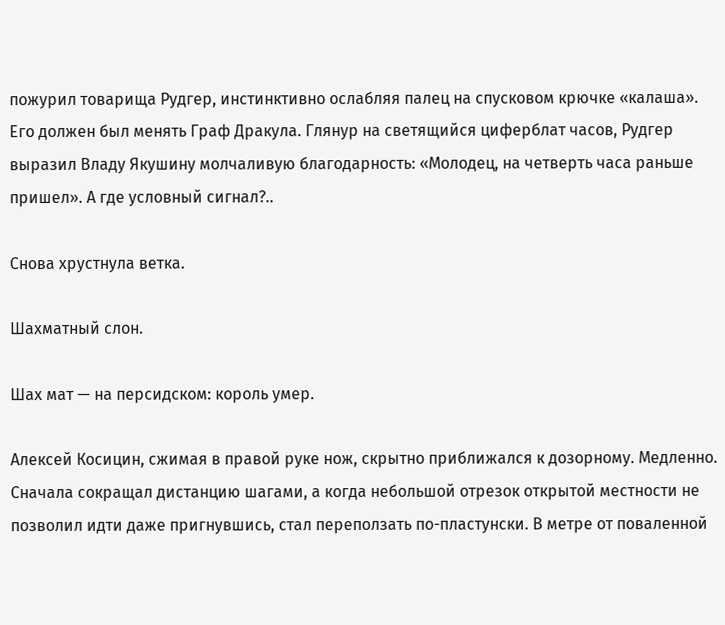пожурил товарища Рудгер, инстинктивно ослабляя палец на спусковом крючке «калаша». Его должен был менять Граф Дракула. Глянур на светящийся циферблат часов, Рудгер выразил Владу Якушину молчаливую благодарность: «Молодец, на четверть часа раньше пришел». А где условный сигнал?..

Снова хрустнула ветка.

Шахматный слон.

Шах мат — на персидском: король умер.

Алексей Косицин, сжимая в правой руке нож, скрытно приближался к дозорному. Медленно. Сначала сокращал дистанцию шагами, а когда небольшой отрезок открытой местности не позволил идти даже пригнувшись, стал переползать по-пластунски. В метре от поваленной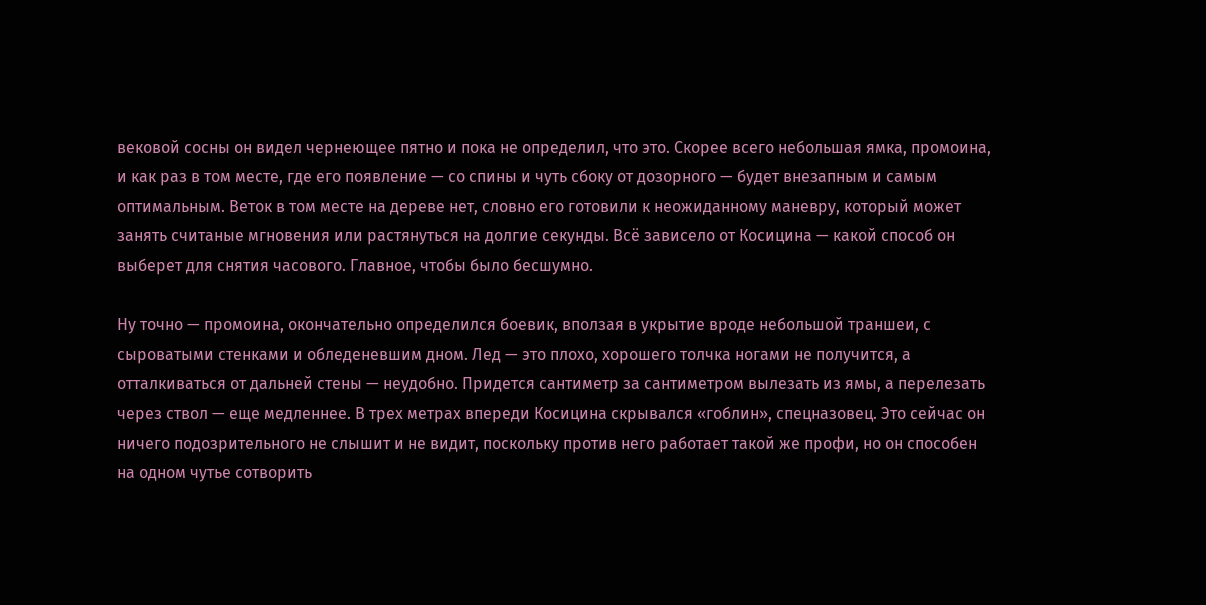вековой сосны он видел чернеющее пятно и пока не определил, что это. Скорее всего небольшая ямка, промоина, и как раз в том месте, где его появление — со спины и чуть сбоку от дозорного — будет внезапным и самым оптимальным. Веток в том месте на дереве нет, словно его готовили к неожиданному маневру, который может занять считаные мгновения или растянуться на долгие секунды. Всё зависело от Косицина — какой способ он выберет для снятия часового. Главное, чтобы было бесшумно.

Ну точно — промоина, окончательно определился боевик, вползая в укрытие вроде небольшой траншеи, с сыроватыми стенками и обледеневшим дном. Лед — это плохо, хорошего толчка ногами не получится, а отталкиваться от дальней стены — неудобно. Придется сантиметр за сантиметром вылезать из ямы, а перелезать через ствол — еще медленнее. В трех метрах впереди Косицина скрывался «гоблин», спецназовец. Это сейчас он ничего подозрительного не слышит и не видит, поскольку против него работает такой же профи, но он способен на одном чутье сотворить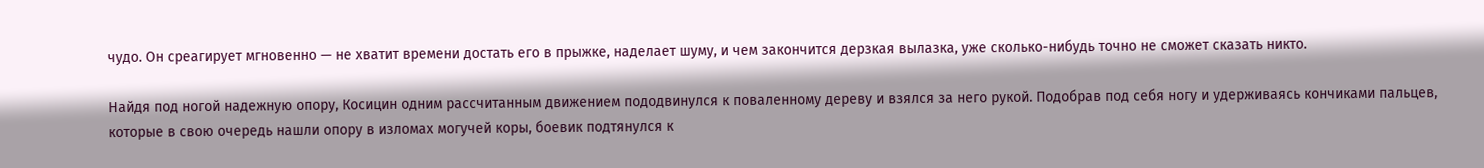чудо. Он среагирует мгновенно — не хватит времени достать его в прыжке, наделает шуму, и чем закончится дерзкая вылазка, уже сколько-нибудь точно не сможет сказать никто.

Найдя под ногой надежную опору, Косицин одним рассчитанным движением пододвинулся к поваленному дереву и взялся за него рукой. Подобрав под себя ногу и удерживаясь кончиками пальцев, которые в свою очередь нашли опору в изломах могучей коры, боевик подтянулся к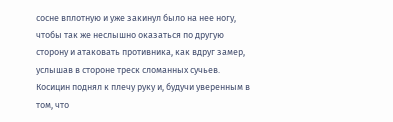сосне вплотную и уже закинул было на нее ногу, чтобы так же неслышно оказаться по другую сторону и атаковать противника, как вдруг замер, услышав в стороне треск сломанных сучьев. Косицин поднял к плечу руку и, будучи уверенным в том, что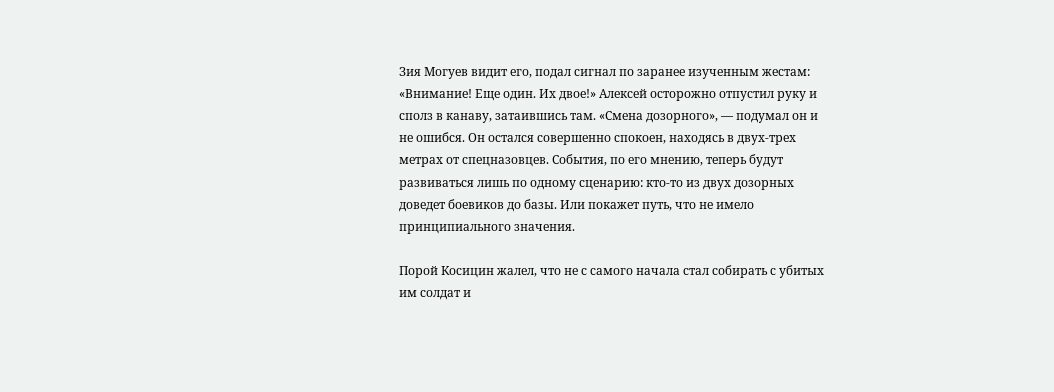Зия Могуев видит его, подал сигнал по заранее изученным жестам: «Внимание! Еще один. Их двое!» Алексей осторожно отпустил руку и сполз в канаву, затаившись там. «Смена дозорного», — подумал он и не ошибся. Он остался совершенно спокоен, находясь в двух-трех метрах от спецназовцев. События, по его мнению, теперь будут развиваться лишь по одному сценарию: кто-то из двух дозорных доведет боевиков до базы. Или покажет путь, что не имело принципиального значения.

Порой Косицин жалел, что не с самого начала стал собирать с убитых им солдат и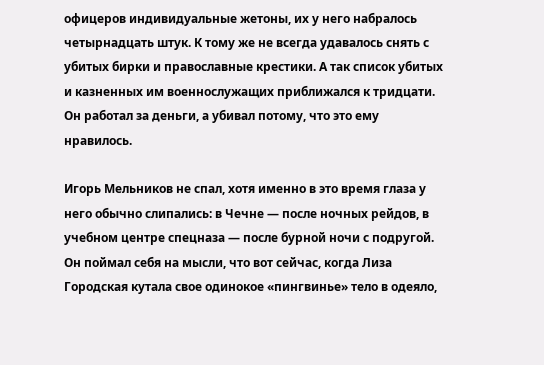офицеров индивидуальные жетоны, их у него набралось четырнадцать штук. К тому же не всегда удавалось снять с убитых бирки и православные крестики. А так список убитых и казненных им военнослужащих приближался к тридцати. Он работал за деньги, а убивал потому, что это ему нравилось.

Игорь Мельников не спал, хотя именно в это время глаза у него обычно слипались: в Чечне — после ночных рейдов, в учебном центре спецназа — после бурной ночи с подругой. Он поймал себя на мысли, что вот сейчас, когда Лиза Городская кутала свое одинокое «пингвинье» тело в одеяло,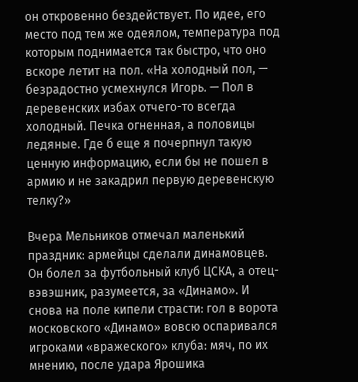он откровенно бездействует. По идее, его место под тем же одеялом, температура под которым поднимается так быстро, что оно вскоре летит на пол. «На холодный пол, — безрадостно усмехнулся Игорь. — Пол в деревенских избах отчего-то всегда холодный. Печка огненная, а половицы ледяные. Где б еще я почерпнул такую ценную информацию, если бы не пошел в армию и не закадрил первую деревенскую телку?»

Вчера Мельников отмечал маленький праздник: армейцы сделали динамовцев. Он болел за футбольный клуб ЦСКА, а отец-вэвэшник, разумеется, за «Динамо». И снова на поле кипели страсти: гол в ворота московского «Динамо» вовсю оспаривался игроками «вражеского» клуба: мяч, по их мнению, после удара Ярошика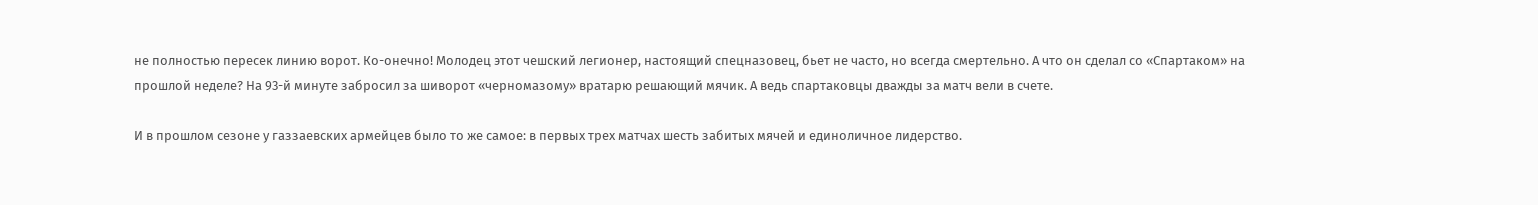не полностью пересек линию ворот. Ко-онечно! Молодец этот чешский легионер, настоящий спецназовец, бьет не часто, но всегда смертельно. А что он сделал со «Спартаком» на прошлой неделе? На 93-й минуте забросил за шиворот «черномазому» вратарю решающий мячик. А ведь спартаковцы дважды за матч вели в счете.

И в прошлом сезоне у газзаевских армейцев было то же самое: в первых трех матчах шесть забитых мячей и единоличное лидерство.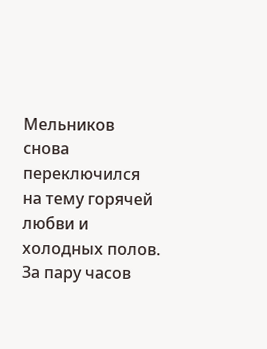Мельников снова переключился на тему горячей любви и холодных полов. За пару часов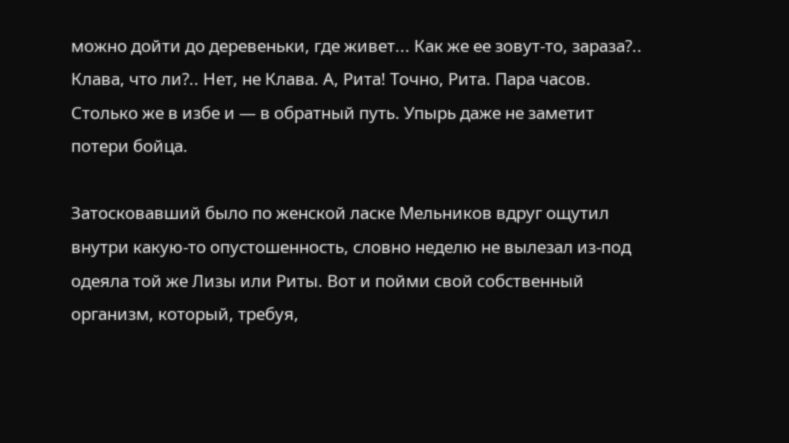можно дойти до деревеньки, где живет... Как же ее зовут-то, зараза?.. Клава, что ли?.. Нет, не Клава. А, Рита! Точно, Рита. Пара часов. Столько же в избе и — в обратный путь. Упырь даже не заметит потери бойца.

Затосковавший было по женской ласке Мельников вдруг ощутил внутри какую-то опустошенность, словно неделю не вылезал из-под одеяла той же Лизы или Риты. Вот и пойми свой собственный организм, который, требуя,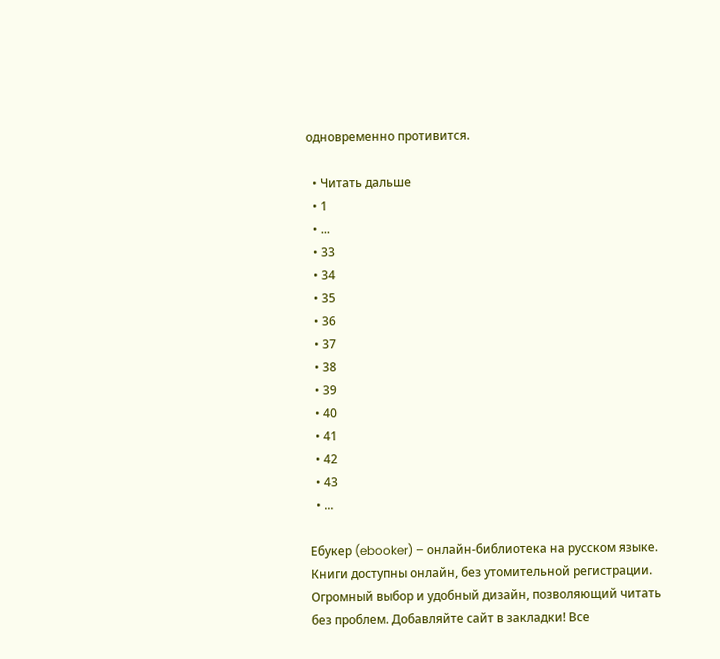одновременно противится.

  • Читать дальше
  • 1
  • ...
  • 33
  • 34
  • 35
  • 36
  • 37
  • 38
  • 39
  • 40
  • 41
  • 42
  • 43
  • ...

Ебукер (ebooker) – онлайн-библиотека на русском языке. Книги доступны онлайн, без утомительной регистрации. Огромный выбор и удобный дизайн, позволяющий читать без проблем. Добавляйте сайт в закладки! Все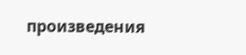произведения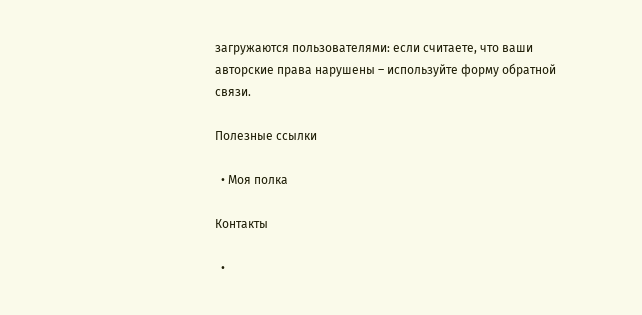загружаются пользователями: если считаете, что ваши авторские права нарушены – используйте форму обратной связи.

Полезные ссылки

  • Моя полка

Контакты

  •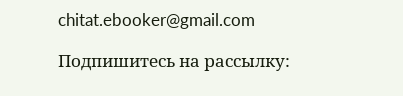chitat.ebooker@gmail.com

Подпишитесь на рассылку: